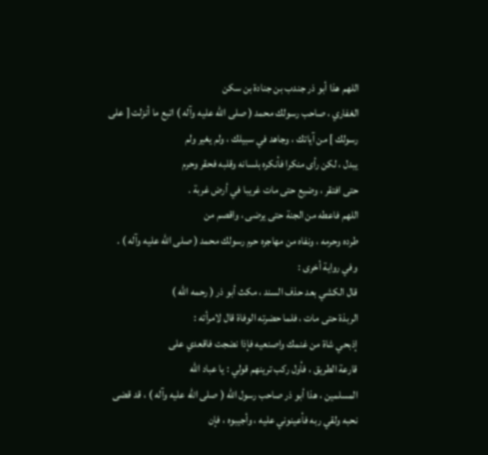اللهم هذا أبو ذر جندب بن جنادة بن سكن
الغفاري ، صاحب رسولك محمد ( صلى الله عليه وآله ) اتبع ما أنزلت [ على
رسولك ] من آياتك ، وجاهد في سبيلك ، ولم يغير ولم
يبدل ، لكن رأى منكرا فأنكره بلسانه وقلبه فحقر وحرم
حتى افتقر ، وضيع حتى مات غريبا في أرض غربة .
اللهم فاعطه من الجنة حتى يرضى ، واقصم من
طرده وحرمه ، ونفاه من مهاجره حرم رسولك محمد ( صلى الله عليه وآله ) .
وفي رواية أخرى :
قال الكشي بعد حذف السند ، مكث أبو ذر ( رحمه الله )
الربذة حتى مات ، فلما حضرته الوفاة قال لامرأته :
إذبحي شاة من غنمك واصنعيه فإذا نضجت فاقعدي على
قارعة الطريق ، فأول ركب ترينهم قولي : يا عباد الله
المسلمين ، هذا أبو ذر صاحب رسول الله ( صلى الله عليه وآله ) ، قد قضى
نحبه ولقي ربه فأعينوني عليه ، وأجيبوه ، فإن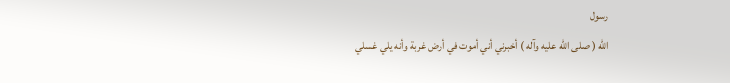رسول
الله ( صلى الله عليه وآله ) أخبرني أني أموت في أرض غربة وأنه يلي غسلي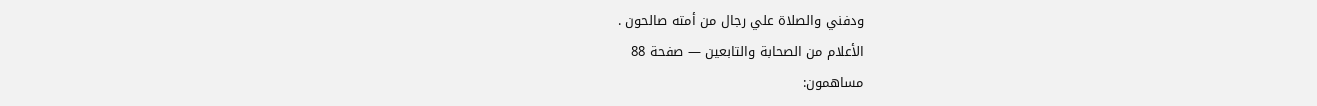ودفني والصلاة علي رجال من أمته صالحون .
الأعلام من الصحابة والتابعين — صفحة 88
مساهمون: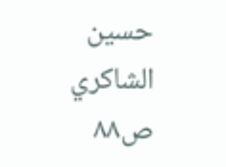حسين الشاكري
ص٨٨